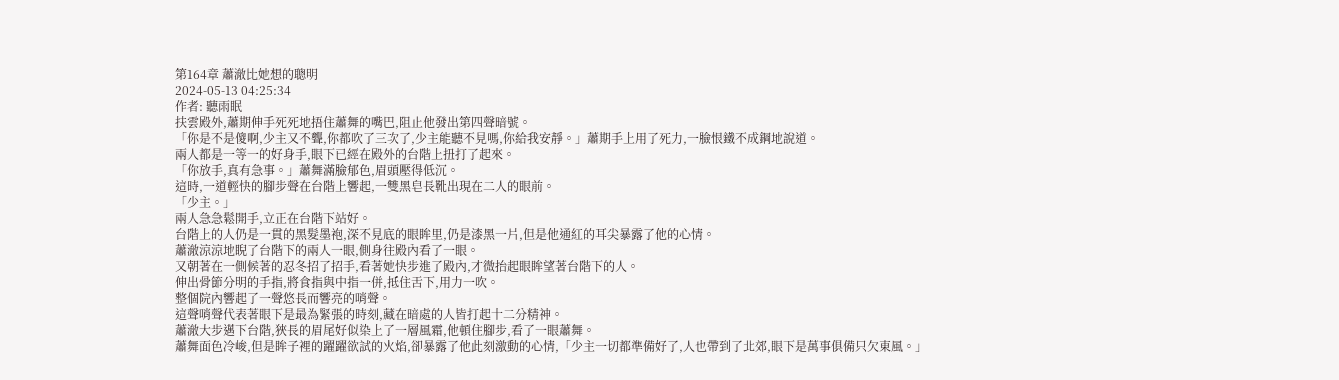第164章 蕭澈比她想的聰明
2024-05-13 04:25:34
作者: 聽雨眠
扶雲殿外,蕭期伸手死死地捂住蕭舞的嘴巴,阻止他發出第四聲暗號。
「你是不是傻啊,少主又不聾,你都吹了三次了,少主能聽不見嗎,你給我安靜。」蕭期手上用了死力,一臉恨鐵不成鋼地說道。
兩人都是一等一的好身手,眼下已經在殿外的台階上扭打了起來。
「你放手,真有急事。」蕭舞滿臉郁色,眉頭壓得低沉。
這時,一道輕快的腳步聲在台階上響起,一雙黑皂長靴出現在二人的眼前。
「少主。」
兩人急急鬆開手,立正在台階下站好。
台階上的人仍是一貫的黑髮墨袍,深不見底的眼眸里,仍是漆黑一片,但是他通紅的耳尖暴露了他的心情。
蕭澈涼涼地睨了台階下的兩人一眼,側身往殿內看了一眼。
又朝著在一側候著的忍冬招了招手,看著她快步進了殿內,才微抬起眼眸望著台階下的人。
伸出骨節分明的手指,將食指與中指一併,抵住舌下,用力一吹。
整個院內響起了一聲悠長而響亮的哨聲。
這聲哨聲代表著眼下是最為緊張的時刻,藏在暗處的人皆打起十二分精神。
蕭澈大步邁下台階,狹長的眉尾好似染上了一層風霜,他頓住腳步,看了一眼蕭舞。
蕭舞面色冷峻,但是眸子裡的躍躍欲試的火焰,卻暴露了他此刻激動的心情,「少主一切都準備好了,人也帶到了北郊,眼下是萬事俱備只欠東風。」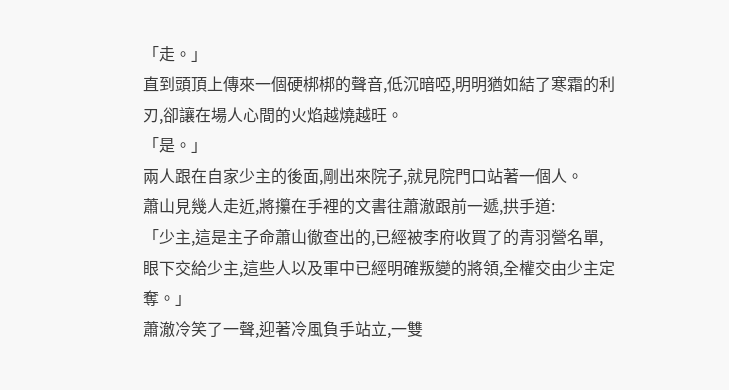「走。」
直到頭頂上傳來一個硬梆梆的聲音,低沉暗啞,明明猶如結了寒霜的利刃,卻讓在場人心間的火焰越燒越旺。
「是。」
兩人跟在自家少主的後面,剛出來院子,就見院門口站著一個人。
蕭山見幾人走近,將攥在手裡的文書往蕭澈跟前一遞,拱手道:
「少主,這是主子命蕭山徹查出的,已經被李府收買了的青羽營名單,眼下交給少主,這些人以及軍中已經明確叛變的將領,全權交由少主定奪。」
蕭澈冷笑了一聲,迎著冷風負手站立,一雙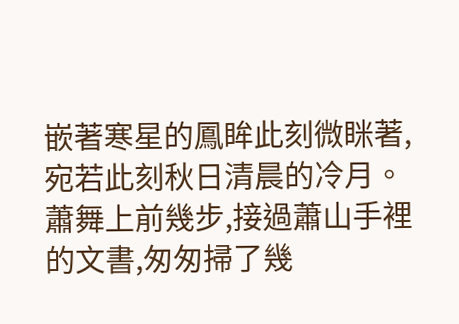嵌著寒星的鳳眸此刻微眯著,宛若此刻秋日清晨的冷月。
蕭舞上前幾步,接過蕭山手裡的文書,匆匆掃了幾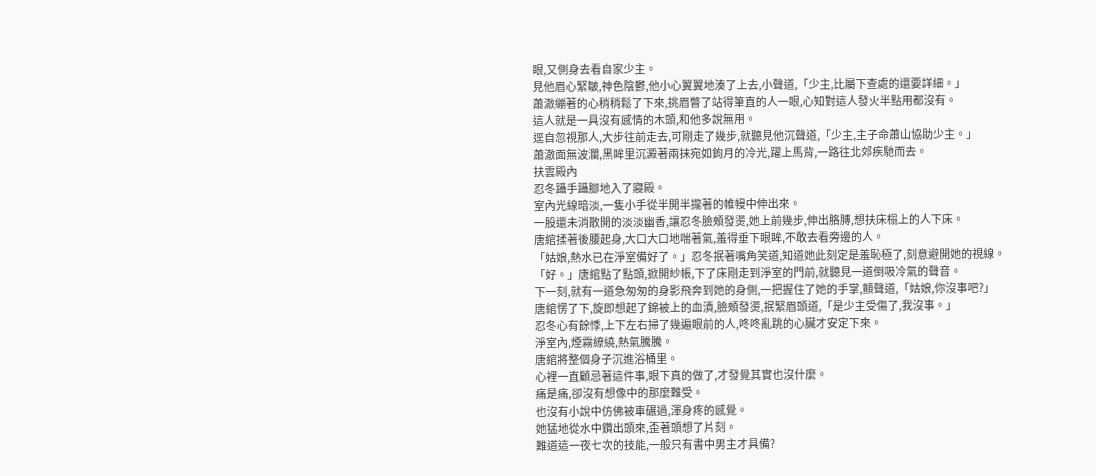眼,又側身去看自家少主。
見他眉心緊皺,神色陰鬱,他小心翼翼地湊了上去,小聲道,「少主,比屬下查處的還要詳細。」
蕭澈繃著的心稍稍鬆了下來,挑眉瞥了站得筆直的人一眼,心知對這人發火半點用都沒有。
這人就是一具沒有感情的木頭,和他多說無用。
逕自忽視那人,大步往前走去,可剛走了幾步,就聽見他沉聲道,「少主,主子命蕭山協助少主。」
蕭澈面無波瀾,黑眸里沉澱著兩抹宛如鉤月的冷光,躍上馬背,一路往北郊疾馳而去。
扶雲殿內
忍冬躡手躡腳地入了寢殿。
室內光線暗淡,一隻小手從半開半攏著的帷幔中伸出來。
一股還未消散開的淡淡幽香,讓忍冬臉頰發燙,她上前幾步,伸出胳膊,想扶床榻上的人下床。
唐綰揉著後腰起身,大口大口地喘著氣,羞得垂下眼眸,不敢去看旁邊的人。
「姑娘,熱水已在淨室備好了。」忍冬抿著嘴角笑道,知道她此刻定是羞恥極了,刻意避開她的視線。
「好。」唐綰點了點頭,掀開紗帳,下了床剛走到淨室的門前,就聽見一道倒吸冷氣的聲音。
下一刻,就有一道急匆匆的身影飛奔到她的身側,一把握住了她的手掌,顫聲道,「姑娘,你沒事吧?」
唐綰愣了下,旋即想起了錦被上的血漬,臉頰發燙,抿緊眉頭道,「是少主受傷了,我沒事。」
忍冬心有餘悸,上下左右掃了幾遍眼前的人,咚咚亂跳的心臟才安定下來。
淨室內,煙霧繚繞,熱氣騰騰。
唐綰將整個身子沉進浴桶里。
心裡一直顧忌著這件事,眼下真的做了,才發覺其實也沒什麼。
痛是痛,卻沒有想像中的那麼難受。
也沒有小說中仿佛被車碾過,渾身疼的感覺。
她猛地從水中鑽出頭來,歪著頭想了片刻。
難道這一夜七次的技能,一般只有書中男主才具備?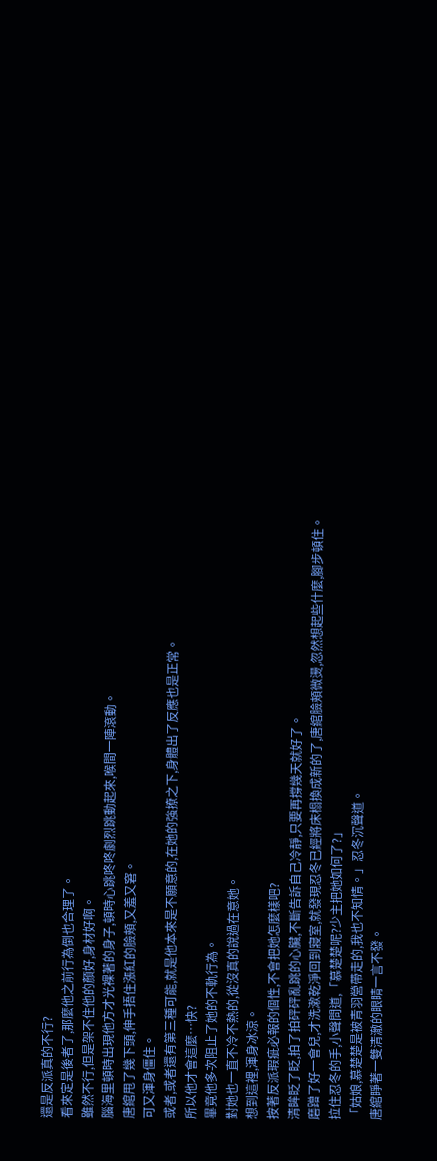還是反派真的不行?
看來定是後者了,那麼他之前行為倒也合理了。
雖然不行,但是架不住他的顏好,身材好啊。
腦海里頓時出現他方才光裸著的身子,頓時心跳咚咚劇烈跳動起來,喉間一陣滾動。
唐綰甩了幾下頭,伸手捂住漲紅的臉頰,又羞又窘。
可又渾身僵住。
或者,或者還有第三種可能,就是他本來是不願意的,在她的強撩之下,身體出了反應也是正常。
所以他才會這麼…快?
畢竟他多次阻止了她的不軌行為。
對她也一直不冷不熱的,從沒真的說過在意她。
想到這裡,渾身冰涼。
按著反派瑕疵必報的個性,不會把她怎麼樣吧?
清眸眨了眨,拍了拍砰砰亂跳的心臟,不斷告訴自己冷靜,只要再撐幾天就好了。
磨蹭了好一會兒,才洗漱乾淨回到寢室,就發現忍冬已經將床榻換成新的了,唐綰臉頰微燙,忽然想起些什麼,腳步頓住。
拉住忍冬的手,小聲問道,「慕楚楚呢?少主把她如何了?」
「姑娘,慕楚楚是被青羽營帶走的,我也不知情。」忍冬沉聲道。
唐綰睜著一雙清澈的眼睛一言不發。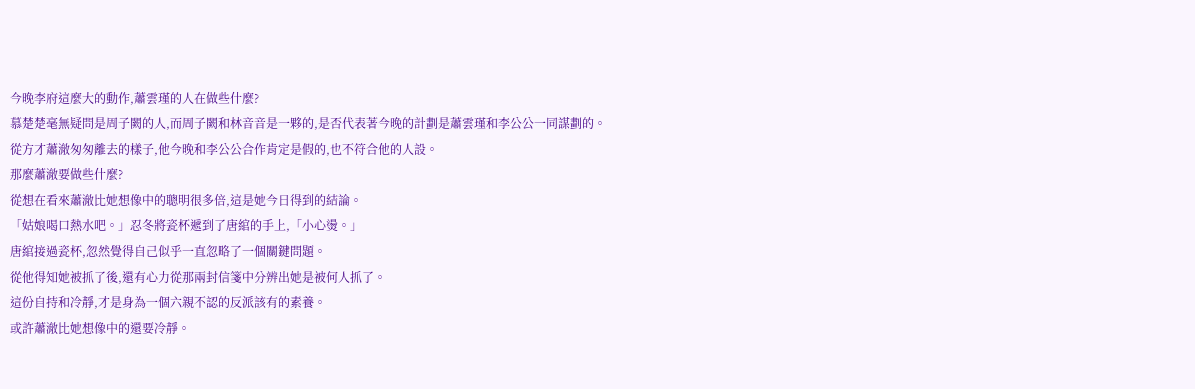今晚李府這麼大的動作,蕭雲瑾的人在做些什麼?
慕楚楚毫無疑問是周子闕的人,而周子闕和林音音是一夥的,是否代表著今晚的計劃是蕭雲瑾和李公公一同謀劃的。
從方才蕭澈匆匆離去的樣子,他今晚和李公公合作肯定是假的,也不符合他的人設。
那麼蕭澈要做些什麼?
從想在看來蕭澈比她想像中的聰明很多倍,這是她今日得到的結論。
「姑娘喝口熱水吧。」忍冬將瓷杯遞到了唐綰的手上,「小心燙。」
唐綰接過瓷杯,忽然覺得自己似乎一直忽略了一個關鍵問題。
從他得知她被抓了後,還有心力從那兩封信箋中分辨出她是被何人抓了。
這份自持和冷靜,才是身為一個六親不認的反派該有的素養。
或許蕭澈比她想像中的還要冷靜。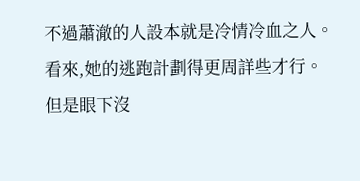不過蕭澈的人設本就是冷情冷血之人。
看來,她的逃跑計劃得更周詳些才行。
但是眼下沒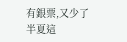有銀票,又少了半夏這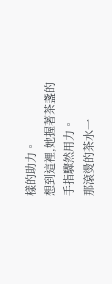樣的助力。
想到這裡,她握著茶盞的手指驟然用力。
那滾燙的茶水一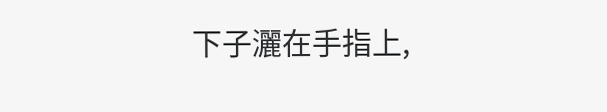下子灑在手指上,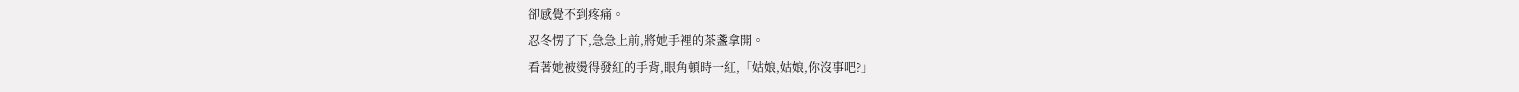卻感覺不到疼痛。
忍冬愣了下,急急上前,將她手裡的茶盞拿開。
看著她被燙得發紅的手背,眼角頓時一紅,「姑娘,姑娘,你沒事吧?」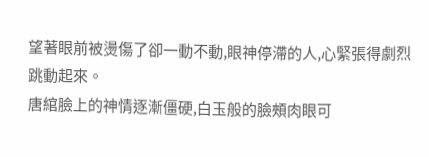望著眼前被燙傷了卻一動不動,眼神停滯的人,心緊張得劇烈跳動起來。
唐綰臉上的神情逐漸僵硬,白玉般的臉頰肉眼可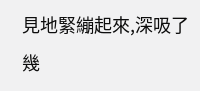見地緊繃起來,深吸了幾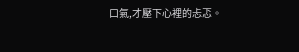口氣,才壓下心裡的忐忑。